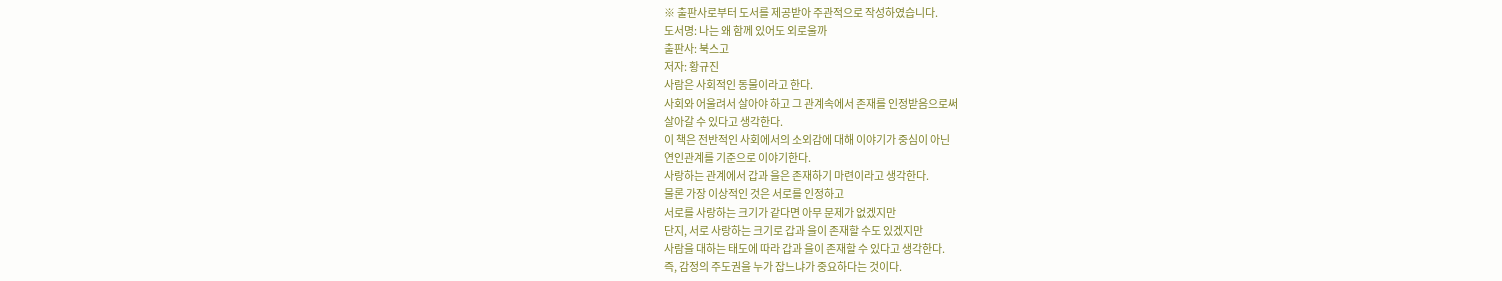※ 출판사로부터 도서를 제공받아 주관적으로 작성하였습니다.
도서명: 나는 왜 함께 있어도 외로울까
출판사: 북스고
저자: 황규진
사람은 사회적인 동물이라고 한다.
사회와 어울려서 살아야 하고 그 관계속에서 존재를 인정받음으로써
살아갈 수 있다고 생각한다.
이 책은 전반적인 사회에서의 소외감에 대해 이야기가 중심이 아닌
연인관계를 기준으로 이야기한다.
사랑하는 관계에서 갑과 을은 존재하기 마련이라고 생각한다.
물론 가장 이상적인 것은 서로를 인정하고
서로를 사랑하는 크기가 같다면 아무 문제가 없겠지만
단지, 서로 사랑하는 크기로 갑과 을이 존재할 수도 있겠지만
사람을 대하는 태도에 따라 갑과 을이 존재할 수 있다고 생각한다.
즉, 감정의 주도권을 누가 잡느냐가 중요하다는 것이다.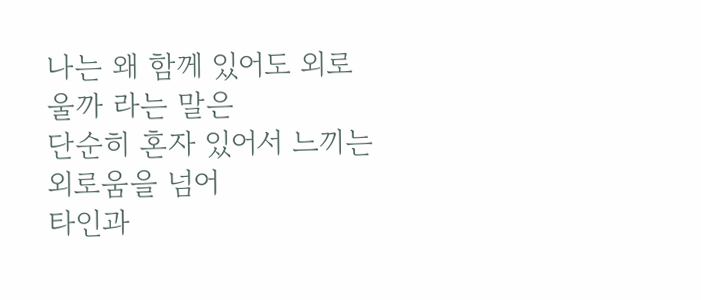나는 왜 함께 있어도 외로울까 라는 말은
단순히 혼자 있어서 느끼는 외로움을 넘어
타인과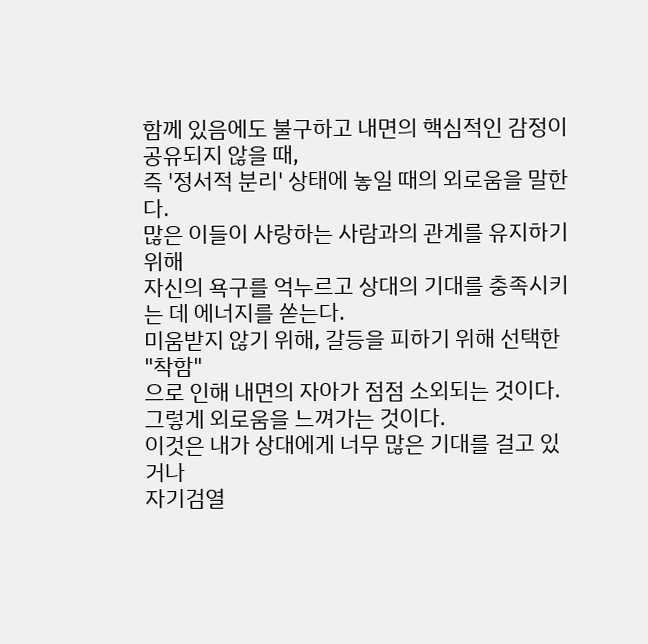함께 있음에도 불구하고 내면의 핵심적인 감정이 공유되지 않을 때,
즉 '정서적 분리' 상태에 놓일 때의 외로움을 말한다.
많은 이들이 사랑하는 사람과의 관계를 유지하기 위해
자신의 욕구를 억누르고 상대의 기대를 충족시키는 데 에너지를 쏟는다.
미움받지 않기 위해, 갈등을 피하기 위해 선택한 "착함"
으로 인해 내면의 자아가 점점 소외되는 것이다.
그렇게 외로움을 느껴가는 것이다.
이것은 내가 상대에게 너무 많은 기대를 걸고 있거나
자기검열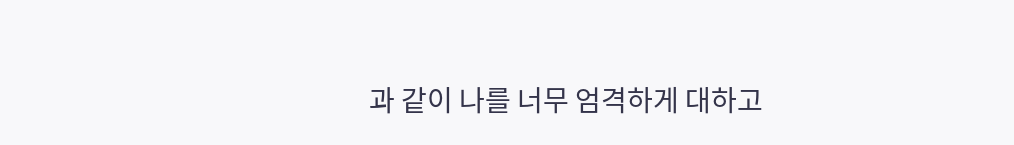과 같이 나를 너무 엄격하게 대하고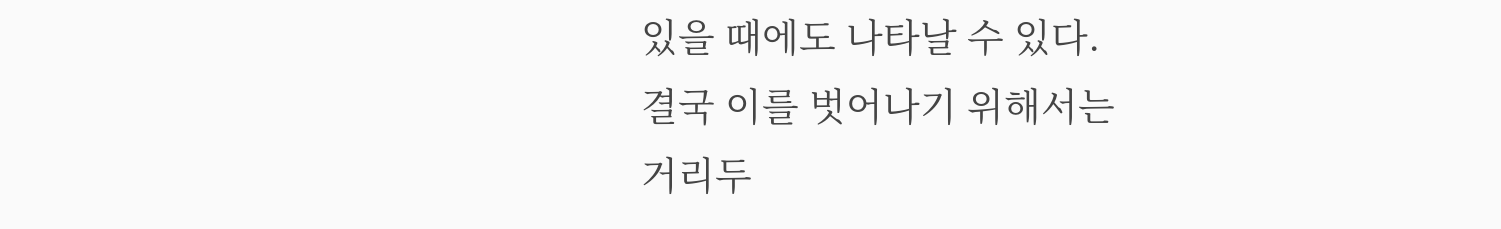있을 때에도 나타날 수 있다.
결국 이를 벗어나기 위해서는
거리두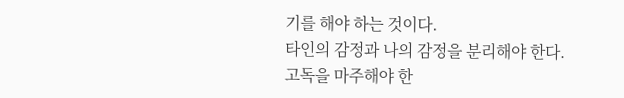기를 해야 하는 것이다.
타인의 감정과 나의 감정을 분리해야 한다.
고독을 마주해야 한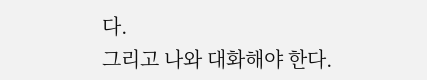다.
그리고 나와 대화해야 한다.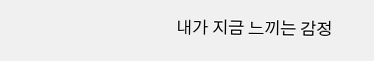내가 지금 느끼는 감정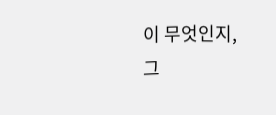이 무엇인지,
그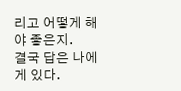리고 어떻게 해야 좋은지.
결국 답은 나에게 있다.